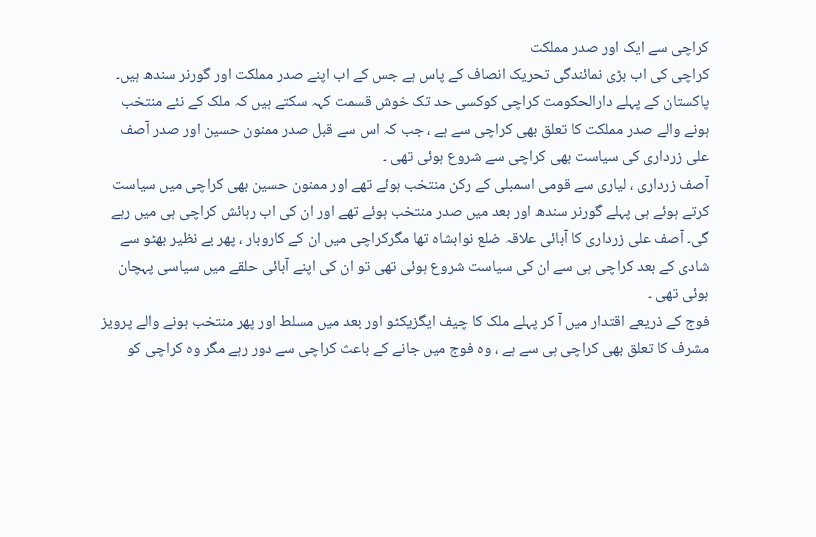کراچی سے ایک اور صدر مملکت
کراچی کی اب بڑی نمائندگی تحریک انصاف کے پاس ہے جس کے اب اپنے صدر مملکت اور گورنر سندھ ہیں۔
پاکستان کے پہلے دارالحکومت کراچی کوکسی حد تک خوش قسمت کہہ سکتے ہیں کہ ملک کے نئے منتخب ہونے والے صدر مملکت کا تعلق بھی کراچی سے ہے ، جب کہ اس سے قبل صدر ممنون حسین اور صدر آصف علی زرداری کی سیاست بھی کراچی سے شروع ہوئی تھی ۔
آصف زرداری ، لیاری سے قومی اسمبلی کے رکن منتخب ہوئے تھے اور ممنون حسین بھی کراچی میں سیاست کرتے ہوئے ہی پہلے گورنر سندھ اور بعد میں صدر منتخب ہوئے تھے اور ان کی اب رہائش کراچی ہی میں رہے گی۔ آصف علی زرداری کا آبائی علاقہ ضلع نوابشاہ تھا مگرکراچی میں ان کے کاروبار ، پھر بے نظیر بھٹو سے شادی کے بعد کراچی ہی سے ان کی سیاست شروع ہوئی تھی تو ان کی اپنے آبائی حلقے میں سیاسی پہچان ہوئی تھی ۔
فوج کے ذریعے اقتدار میں آ کر پہلے ملک کا چیف ایگزیکٹو اور بعد میں مسلط اور پھر منتخب ہونے والے پرویز مشرف کا تعلق بھی کراچی ہی سے ہے ، وہ فوج میں جانے کے باعث کراچی سے دور رہے مگر وہ کراچی کو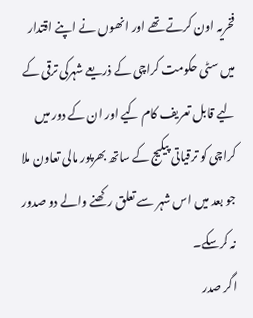فخریہ اون کرتے تھے اور انھوں نے اپنے اقتدار میں سٹی حکومت کراچی کے ذریعے شہرکی ترقی کے لیے قابل تعریف کام کیے اور ان کے دور میں کراچی کو ترقیاتی پیکیج کے ساتھ بھرپور مالی تعاون ملا جو بعد میں اس شہر سے تعلق رکھنے والے دو صدور نہ کرسکے۔
اگر صدر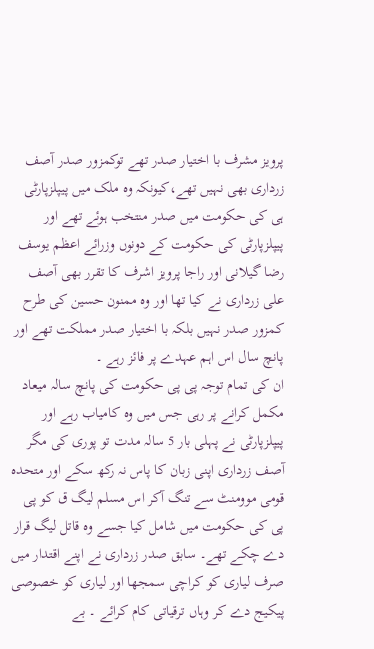پرویز مشرف با اختیار صدر تھے توکمزور صدر آصف زرداری بھی نہیں تھے،کیونکہ وہ ملک میں پیپلزپارٹی ہی کی حکومت میں صدر منتخب ہوئے تھے اور پیپلزپارٹی کی حکومت کے دونوں وزرائے اعظم یوسف رضا گیلانی اور راجا پرویز اشرف کا تقرر بھی آصف علی زرداری نے کیا تھا اور وہ ممنون حسین کی طرح کمزور صدر نہیں بلکہ با اختیار صدر مملکت تھے اور پانچ سال اس اہم عہدے پر فائز رہے ۔
ان کی تمام توجہ پی پی حکومت کی پانچ سالہ میعاد مکمل کرانے پر رہی جس میں وہ کامیاب رہے اور پیپلزپارٹی نے پہلی بار 5 سالہ مدت تو پوری کی مگر آصف زرداری اپنی زبان کا پاس نہ رکھ سکے اور متحدہ قومی موومنٹ سے تنگ آکر اس مسلم لیگ ق کو پی پی کی حکومت میں شامل کیا جسے وہ قاتل لیگ قرار دے چکے تھے۔ سابق صدر زرداری نے اپنے اقتدار میں صرف لیاری کو کراچی سمجھا اور لیاری کو خصوصی پیکیج دے کر وہاں ترقیاتی کام کرائے ۔ بے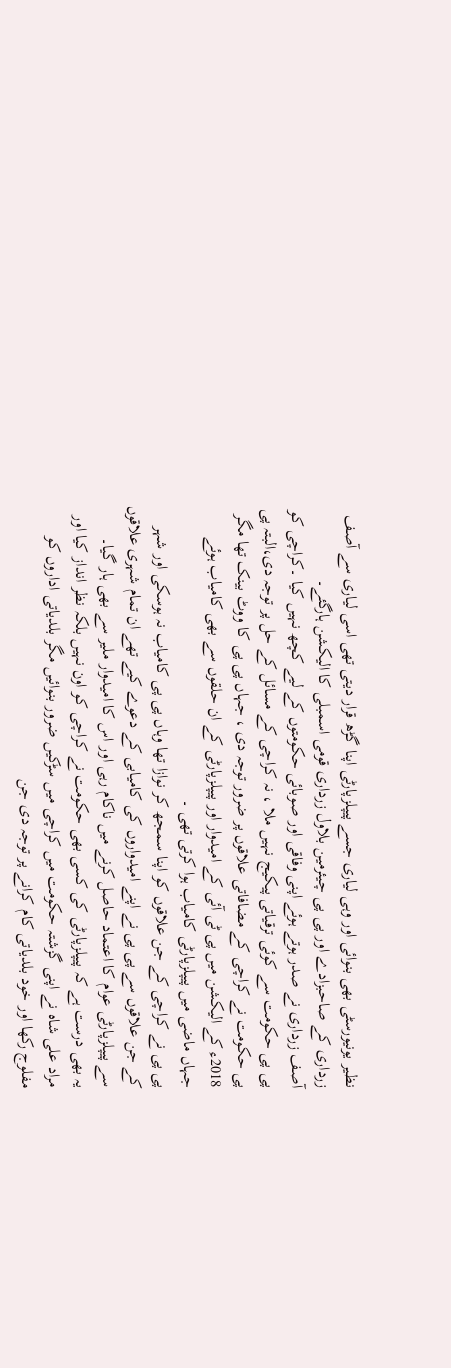نظیر یونیورسٹی بھی بنوائی اور وہی لیاری جسے پیپلزپارٹی اپنا گڑھ قرار دیتی تھی اسی لیاری سے آصف زرداری کے صاحبزادے اور پی پی چیئرمین بلاول زرداری قومی اسمبلی کا الیکشن ہارگئے۔
آصف زرداری نے صدر ہوتے ہوئے اپنی وفاقی اور صوبائی حکومتوں کے لیے کچھ نہیں کیا ۔کراچی کو پی پی حکومت سے کوئی ترقیاتی پیکیج نہیں ملا ، نہ کراچی کے مسائل کے حل پر توجہ دی،البتہ پی پی حکومت نے کراچی کے مضافاتی علاقوں پر ضرور توجہ دی ، جہاں پی پی کا ووٹ بینک تھا مگر 2018ء کے الیکشن میں پی ٹی آئی کے امیدوار اور پیپلزپارٹی کے ان حلقوں سے بھی کامیاب ہوئے جہاں ماضی میں پیپلزپارٹی کامیاب ہوا کرتی تھی ۔
پی پی نے کراچی کے جن علاقوں کو اپنا سمجھ کر نوازا تھا وہاں پی پی کامیاب نہ ہوسکی اور شہر کے جن علاقوں سے پی پی نے اپنے امیدواروں کی کامیابی کے دعوے کیے تھے ان تمام شہری علاقوں سے پیپلزپارٹی عوام کا اعتماد حاصل کرنے میں ناکام رہی اور اس کا امیدوار ملیر سے بھی ہار گیا۔
یہ بھی درست ہے کہ پیپلزپارٹی کی کسی بھی حکومت نے کراچی کو اون نہیں بلکہ نظر انداز کیا اور مراد علی شاہ نے اپنی گزشتہ حکومت میں کراچی میں سڑکیں ضرور بنوائیں مگر بلدیاتی اداروں کو مفلوج رکھا اور خود بلدیاتی کام کرانے پر توجہ دی جن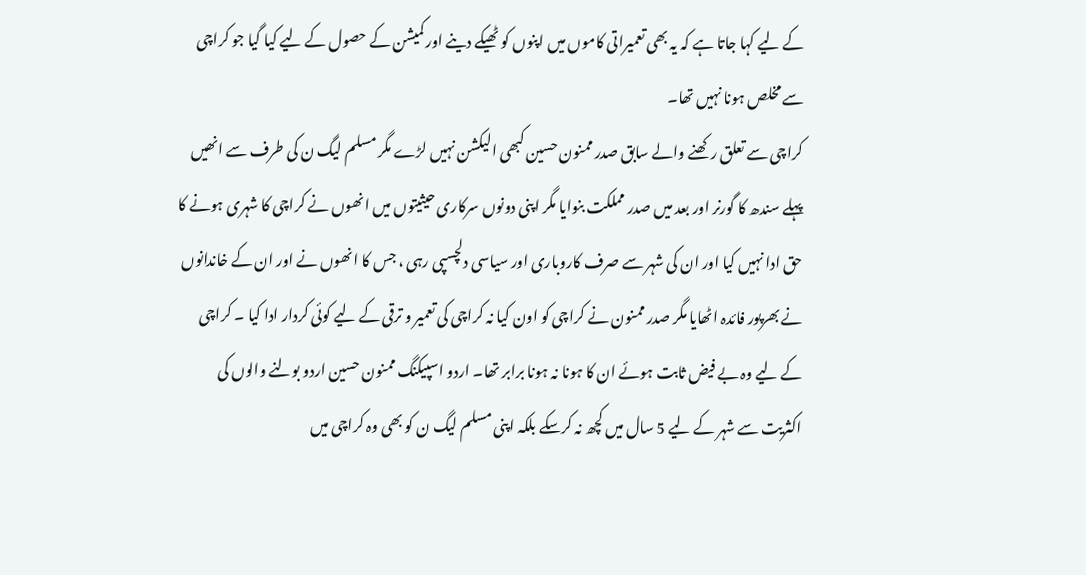کے لیے کہا جاتا ہے کہ یہ بھی تعمیراتی کاموں میں اپنوں کو ٹھیکے دینے اور کمیشن کے حصول کے لیے کیا گیا جو کراچی سے مخلص ہونا نہیں تھا۔
کراچی سے تعلق رکھنے والے سابق صدر ممنون حسین کبھی الیکشن نہیں لڑے مگر مسلم لیگ ن کی طرف سے انھیں پہلے سندھ کا گورنر اور بعد میں صدر مملکت بنوایا مگر اپنی دونوں سرکاری حیثیتوں میں انھوں نے کراچی کا شہری ہونے کا حق ادا نہیں کیا اور ان کی شہر سے صرف کاروباری اور سیاسی دلچسپی رہی ، جس کا انھوں نے اور ان کے خاندانوں نے بھرپور فائدہ اٹھایا مگر صدر ممنون نے کراچی کو اون کیا نہ کراچی کی تعمیر و ترقی کے لیے کوئی کردار ادا کیا ۔ کراچی کے لیے وہ بے فیض ثابت ہوئے ان کا ہونا نہ ہونا برابر تھا۔ اردو اسپیکنگ ممنون حسین اردو بولنے والوں کی اکثریت سے شہر کے لیے 5 سال میں کچھ نہ کرسکے بلکہ اپنی مسلم لیگ ن کو بھی وہ کراچی میں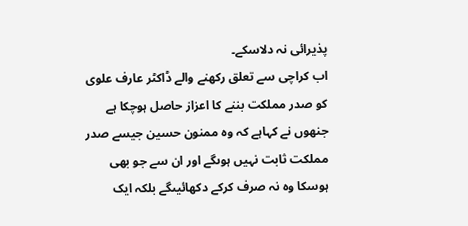پذیرائی نہ دلاسکے۔
اب کراچی سے تعلق رکھنے والے ڈاکٹر عارف علوی کو صدر مملکت بننے کا اعزاز حاصل ہوچکا ہے جنھوں نے کہاہے کہ وہ ممنون حسین جیسے صدر مملکت ثابت نہیں ہوںگے اور ان سے جو بھی ہوسکا وہ نہ صرف کرکے دکھائیںگے بلکہ ایک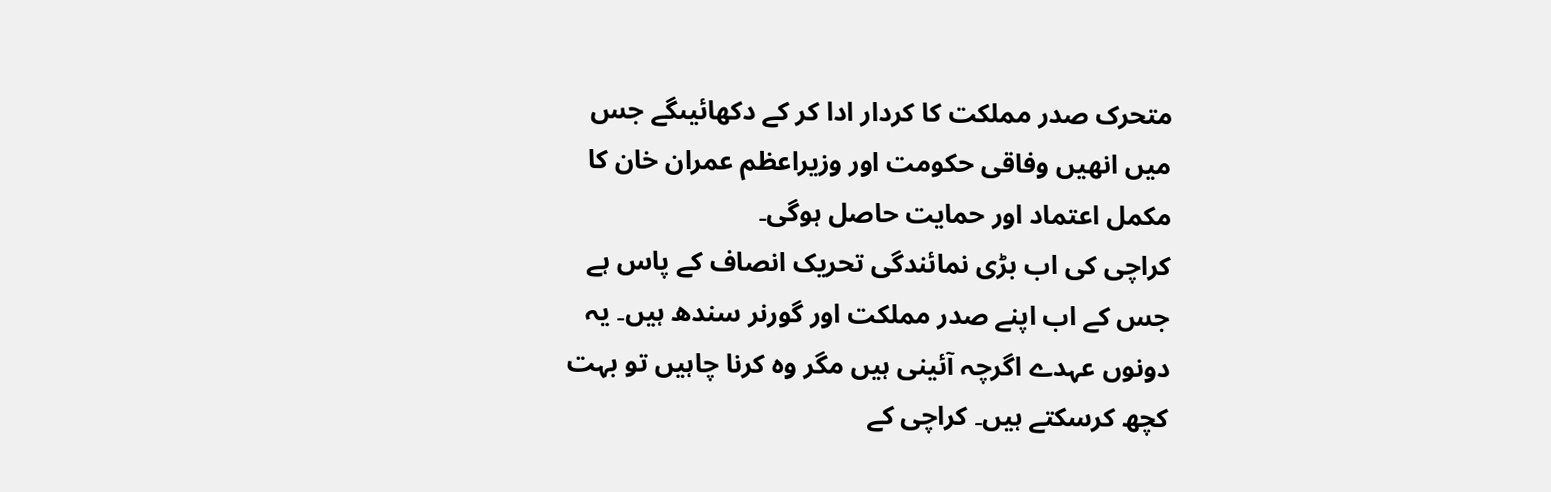متحرک صدر مملکت کا کردار ادا کر کے دکھائیںگے جس میں انھیں وفاقی حکومت اور وزیراعظم عمران خان کا مکمل اعتماد اور حمایت حاصل ہوگی۔
کراچی کی اب بڑی نمائندگی تحریک انصاف کے پاس ہے جس کے اب اپنے صدر مملکت اور گورنر سندھ ہیں۔ یہ دونوں عہدے اگرچہ آئینی ہیں مگر وہ کرنا چاہیں تو بہت کچھ کرسکتے ہیں۔ کراچی کے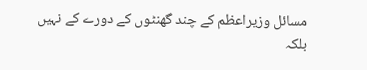مسائل وزیراعظم کے چند گھنٹوں کے دورے کے نہیں بلکہ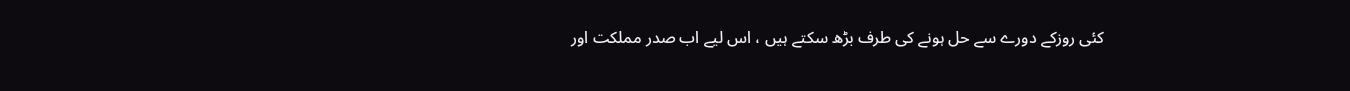کئی روزکے دورے سے حل ہونے کی طرف بڑھ سکتے ہیں ، اس لیے اب صدر مملکت اور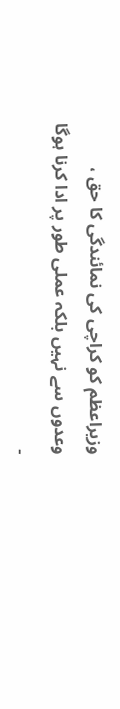وزیراعظم کو کراچی کی نمائندگی کا حق ، وعدوں سے نہیں بلکہ عملی طور پر ادا کرنا ہوگا ۔